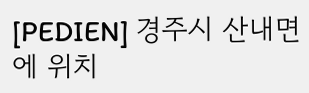[PEDIEN] 경주시 산내면에 위치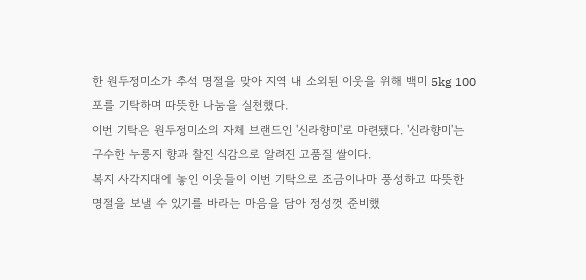한 원두정미소가 추석 명절을 맞아 지역 내 소외된 이웃을 위해 백미 5kg 100포를 기탁하며 따뜻한 나눔을 실천했다.
이번 기탁은 원두정미소의 자체 브랜드인 '신라향미'로 마련됐다. '신라향미'는 구수한 누룽지 향과 찰진 식감으로 알려진 고품질 쌀이다.
복지 사각지대에 놓인 이웃들이 이번 기탁으로 조금이나마 풍성하고 따뜻한 명절을 보낼 수 있기를 바라는 마음을 담아 정성껏 준비했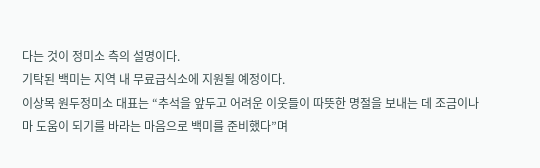다는 것이 정미소 측의 설명이다.
기탁된 백미는 지역 내 무료급식소에 지원될 예정이다.
이상목 원두정미소 대표는 “추석을 앞두고 어려운 이웃들이 따뜻한 명절을 보내는 데 조금이나마 도움이 되기를 바라는 마음으로 백미를 준비했다”며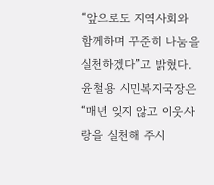“앞으로도 지역사회와 함께하며 꾸준히 나눔을 실천하겠다”고 밝혔다.
윤철용 시민복지국장은 “매년 잊지 않고 이웃사랑을 실천해 주시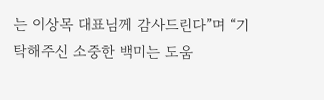는 이상목 대표님께 감사드린다”며 “기탁해주신 소중한 백미는 도움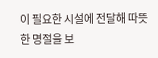이 필요한 시설에 전달해 따뜻한 명절을 보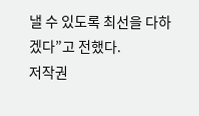낼 수 있도록 최선을 다하겠다”고 전했다.
저작권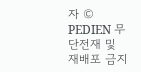자 © PEDIEN 무단전재 및 재배포 금지